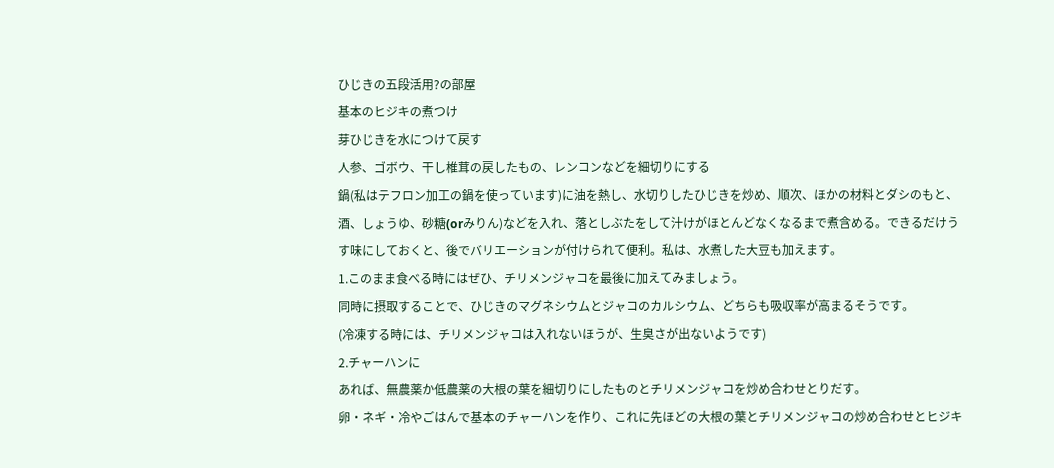ひじきの五段活用?の部屋
基本のヒジキの煮つけ
芽ひじきを水につけて戻す
人参、ゴボウ、干し椎茸の戻したもの、レンコンなどを細切りにする
鍋(私はテフロン加工の鍋を使っています)に油を熱し、水切りしたひじきを炒め、順次、ほかの材料とダシのもと、酒、しょうゆ、砂糖(orみりん)などを入れ、落としぶたをして汁けがほとんどなくなるまで煮含める。できるだけうす味にしておくと、後でバリエーションが付けられて便利。私は、水煮した大豆も加えます。
1.このまま食べる時にはぜひ、チリメンジャコを最後に加えてみましょう。
同時に摂取することで、ひじきのマグネシウムとジャコのカルシウム、どちらも吸収率が高まるそうです。
(冷凍する時には、チリメンジャコは入れないほうが、生臭さが出ないようです)
2.チャーハンに
あれば、無農薬か低農薬の大根の葉を細切りにしたものとチリメンジャコを炒め合わせとりだす。
卵・ネギ・冷やごはんで基本のチャーハンを作り、これに先ほどの大根の葉とチリメンジャコの炒め合わせとヒジキ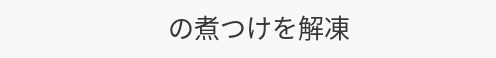の煮つけを解凍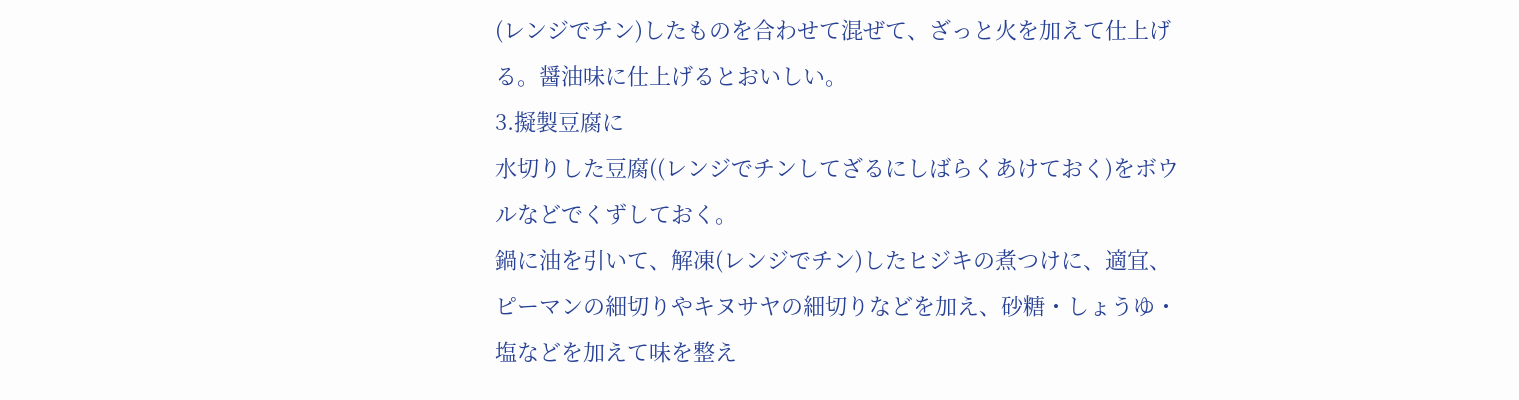(レンジでチン)したものを合わせて混ぜて、ざっと火を加えて仕上げる。醤油味に仕上げるとおいしい。
3.擬製豆腐に
水切りした豆腐((レンジでチンしてざるにしばらくあけておく)をボウルなどでくずしておく。
鍋に油を引いて、解凍(レンジでチン)したヒジキの煮つけに、適宜、ピーマンの細切りやキヌサヤの細切りなどを加え、砂糖・しょうゆ・塩などを加えて味を整え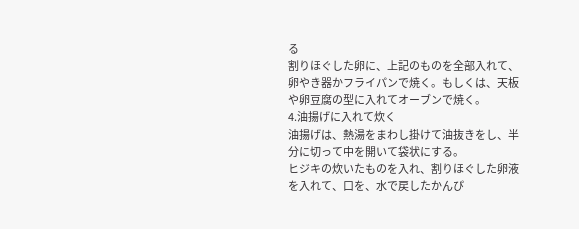る
割りほぐした卵に、上記のものを全部入れて、卵やき器かフライパンで焼く。もしくは、天板や卵豆腐の型に入れてオーブンで焼く。
4.油揚げに入れて炊く
油揚げは、熱湯をまわし掛けて油抜きをし、半分に切って中を開いて袋状にする。
ヒジキの炊いたものを入れ、割りほぐした卵液を入れて、口を、水で戻したかんぴ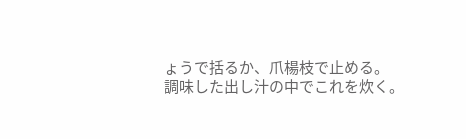ょうで括るか、爪楊枝で止める。
調味した出し汁の中でこれを炊く。